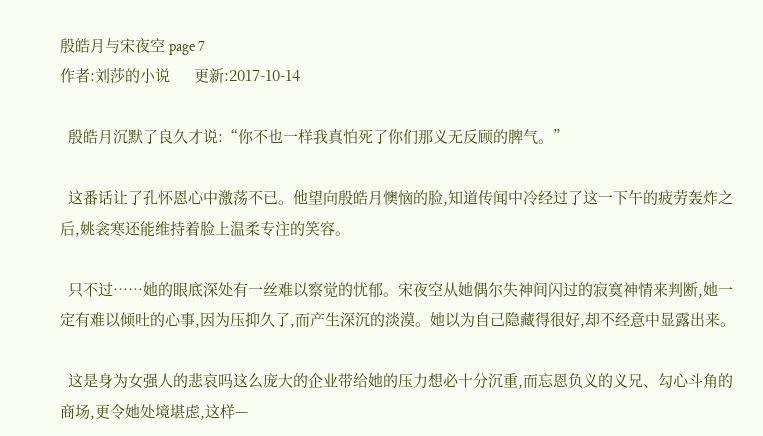殷皓月与宋夜空 page 7
作者:刘莎的小说      更新:2017-10-14

  殷皓月沉默了良久才说:“你不也一样我真怕死了你们那义无反顾的脾气。”

  这番话让了孔怀恩心中激荡不已。他望向殷皓月懊恼的脸,知道传闻中冷经过了这一下午的疲劳轰炸之后,姚衾寒还能维持着脸上温柔专注的笑容。

  只不过……她的眼底深处有一丝难以察觉的忧郁。宋夜空从她偶尔失神间闪过的寂寞神情来判断,她一定有难以倾吐的心事,因为压抑久了,而产生深沉的淡漠。她以为自己隐藏得很好,却不经意中显露出来。

  这是身为女强人的悲哀吗这么庞大的企业带给她的压力想必十分沉重,而忘恩负义的义兄、勾心斗角的商场,更令她处境堪虑,这样—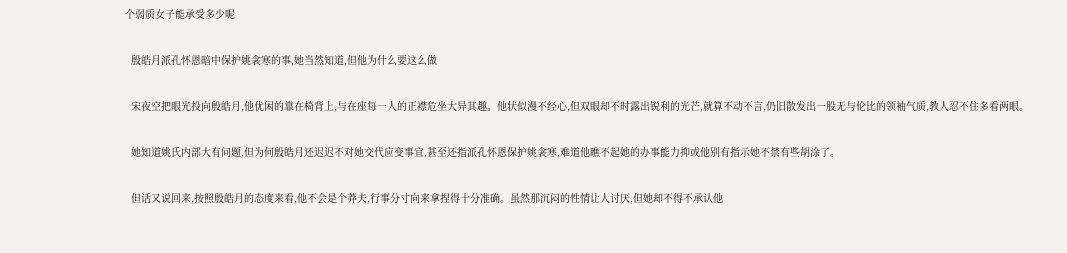个弱质女子能承受多少呢

  殷皓月派孔怀恩暗中保护姚衾寒的事,她当然知道,但他为什么要这么做

  宋夜空把眼光投向殷皓月,他优闲的靠在椅背上,与在座每一人的正襟危坐大异其趣。他状似漫不经心,但双眼却不时露出锐利的光芒,就算不动不言,仍旧散发出一股无与伦比的领袖气质,教人忍不住多看两眼。

  她知道姚氏内部大有问题,但为何殷皓月还迟迟不对她交代应变事宜,甚至还指派孔怀恩保护姚衾寒,难道他瞧不起她的办事能力抑或他别有指示她不禁有些胡涂了。

  但话又说回来,按照殷皓月的态度来看,他不会是个莽夫,行事分寸向来拿捏得十分准确。虽然那沉闷的性情让人讨厌,但她却不得不承认他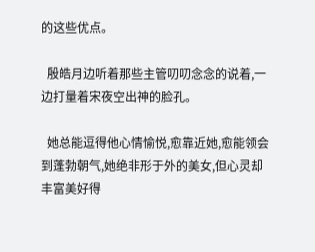的这些优点。

  殷皓月边听着那些主管叨叨念念的说着,一边打量着宋夜空出神的脸孔。

  她总能逗得他心情愉悦,愈靠近她,愈能领会到蓬勃朝气,她绝非形于外的美女,但心灵却丰富美好得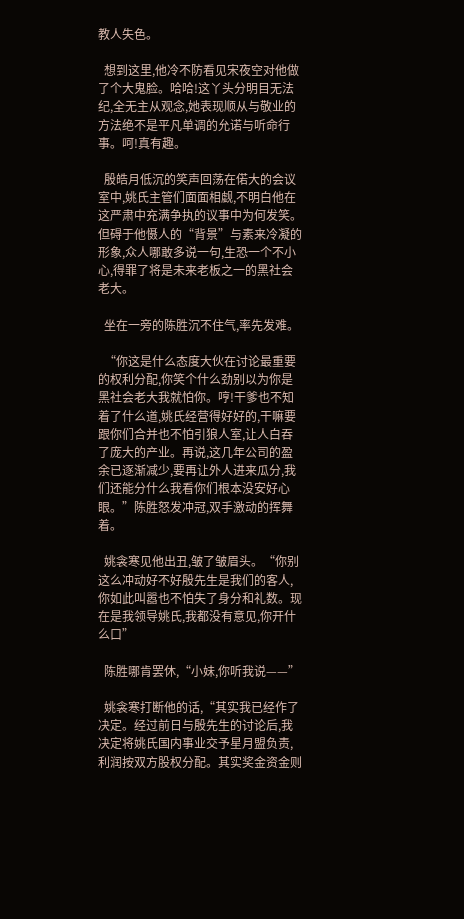教人失色。

  想到这里,他冷不防看见宋夜空对他做了个大鬼脸。哈哈!这丫头分明目无法纪,全无主从观念,她表现顺从与敬业的方法绝不是平凡单调的允诺与听命行事。呵!真有趣。

  殷皓月低沉的笑声回荡在偌大的会议室中,姚氏主管们面面相觑,不明白他在这严肃中充满争执的议事中为何发笑。但碍于他慑人的“背景”与素来冷凝的形象,众人哪敢多说一句,生恐一个不小心,得罪了将是未来老板之一的黑社会老大。

  坐在一旁的陈胜沉不住气,率先发难。

  “你这是什么态度大伙在讨论最重要的权利分配,你笑个什么劲别以为你是黑社会老大我就怕你。哼!干爹也不知着了什么道,姚氏经营得好好的,干嘛要跟你们合并也不怕引狼人室,让人白吞了庞大的产业。再说,这几年公司的盈余已逐渐减少,要再让外人进来瓜分,我们还能分什么我看你们根本没安好心眼。”陈胜怒发冲冠,双手激动的挥舞着。

  姚衾寒见他出丑,皱了皱眉头。“你别这么冲动好不好殷先生是我们的客人,你如此叫嚣也不怕失了身分和礼数。现在是我领导姚氏,我都没有意见,你开什么口”

  陈胜哪肯罢休,“小妹,你听我说——”

  姚衾寒打断他的话,“其实我已经作了决定。经过前日与殷先生的讨论后,我决定将姚氏国内事业交予星月盟负责,利润按双方股权分配。其实奖金资金则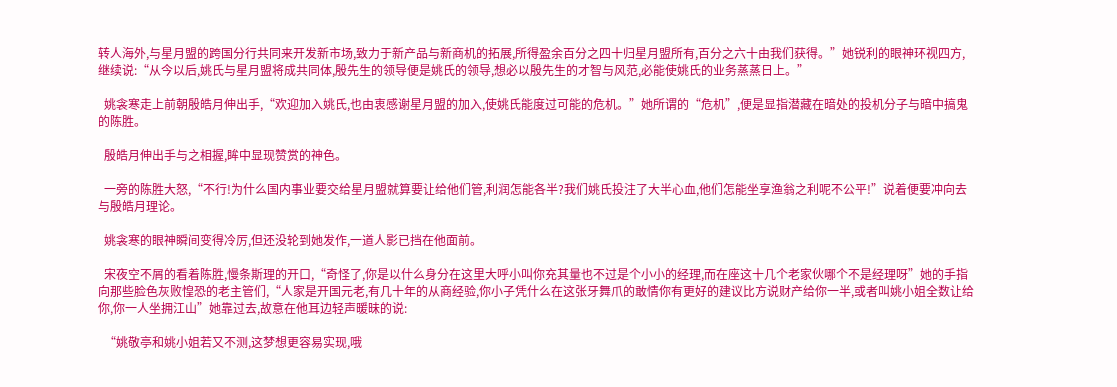转人海外,与星月盟的跨国分行共同来开发新市场,致力于新产品与新商机的拓展,所得盈余百分之四十归星月盟所有,百分之六十由我们获得。”她锐利的眼神环视四方,继续说:“从今以后,姚氏与星月盟将成共同体,殷先生的领导便是姚氏的领导,想必以殷先生的才智与风范,必能使姚氏的业务蒸蒸日上。”

  姚衾寒走上前朝殷皓月伸出手,“欢迎加入姚氏,也由衷感谢星月盟的加入,使姚氏能度过可能的危机。”她所谓的“危机”,便是显指潜藏在暗处的投机分子与暗中搞鬼的陈胜。

  殷皓月伸出手与之相握,眸中显现赞赏的神色。

  一旁的陈胜大怒,“不行!为什么国内事业要交给星月盟就算要让给他们管,利润怎能各半?我们姚氏投注了大半心血,他们怎能坐享渔翁之利呢不公平!”说着便要冲向去与殷皓月理论。

  姚衾寒的眼神瞬间变得冷厉,但还没轮到她发作,一道人影已挡在他面前。

  宋夜空不屑的看着陈胜,慢条斯理的开口,“奇怪了,你是以什么身分在这里大呼小叫你充其量也不过是个小小的经理,而在座这十几个老家伙哪个不是经理呀”她的手指向那些脸色灰败惶恐的老主管们,“人家是开国元老,有几十年的从商经验,你小子凭什么在这张牙舞爪的敢情你有更好的建议比方说财产给你一半,或者叫姚小姐全数让给你,你一人坐拥江山”她靠过去,故意在他耳边轻声暖昧的说:

  “姚敬亭和姚小姐若又不测,这梦想更容易实现,哦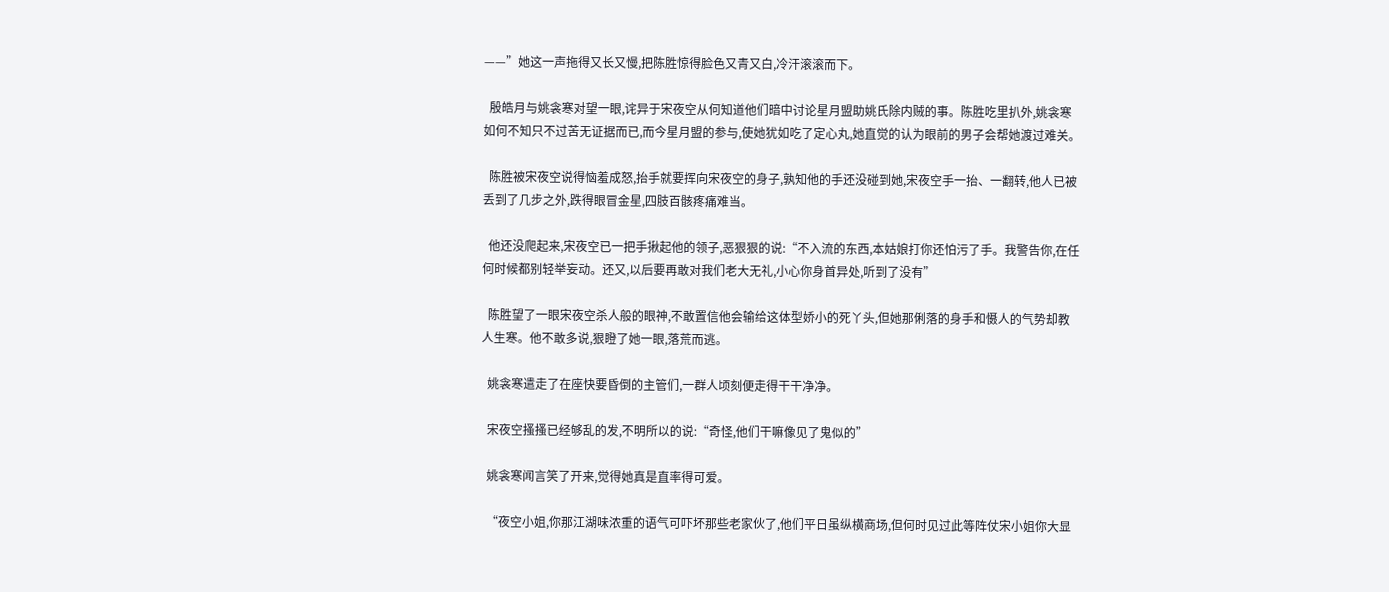——”她这一声拖得又长又慢,把陈胜惊得脸色又青又白,冷汗滚滚而下。

  殷皓月与姚衾寒对望一眼,诧异于宋夜空从何知道他们暗中讨论星月盟助姚氏除内贼的事。陈胜吃里扒外,姚衾寒如何不知只不过苦无证据而已,而今星月盟的参与,使她犹如吃了定心丸,她直觉的认为眼前的男子会帮她渡过难关。

  陈胜被宋夜空说得恼羞成怒,抬手就要挥向宋夜空的身子,孰知他的手还没碰到她,宋夜空手一抬、一翻转,他人已被丢到了几步之外,跌得眼冒金星,四肢百骸疼痛难当。

  他还没爬起来,宋夜空已一把手揪起他的领子,恶狠狠的说:“不入流的东西,本姑娘打你还怕污了手。我警告你,在任何时候都别轻举妄动。还又,以后要再敢对我们老大无礼,小心你身首异处,听到了没有”

  陈胜望了一眼宋夜空杀人般的眼神,不敢置信他会输给这体型娇小的死丫头,但她那俐落的身手和慑人的气势却教人生寒。他不敢多说,狠瞪了她一眼,落荒而逃。

  姚衾寒遣走了在座快要昏倒的主管们,一群人顷刻便走得干干净净。

  宋夜空搔搔已经够乱的发,不明所以的说:“奇怪,他们干嘛像见了鬼似的”

  姚衾寒闻言笑了开来,觉得她真是直率得可爱。

  “夜空小姐,你那江湖味浓重的语气可吓坏那些老家伙了,他们平日虽纵横商场,但何时见过此等阵仗宋小姐你大显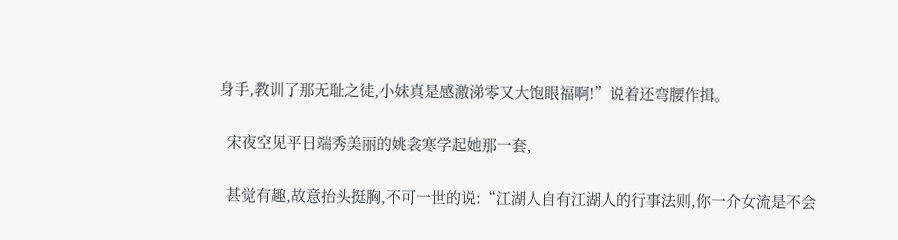身手,教训了那无耻之徒,小妹真是感激涕零又大饱眼福啊!”说着还弯腰作揖。

  宋夜空见平日端秀美丽的姚衾寒学起她那一套,

  甚觉有趣,故意抬头挺胸,不可一世的说:“江湖人自有江湖人的行事法则,你一介女流是不会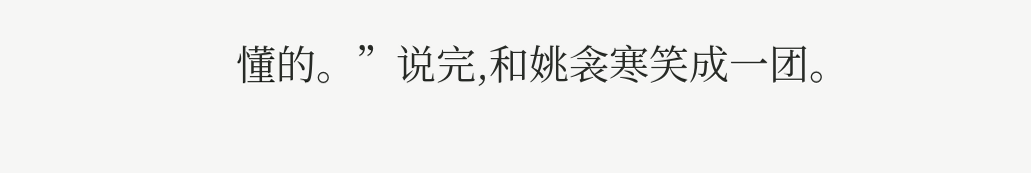懂的。”说完,和姚衾寒笑成一团。